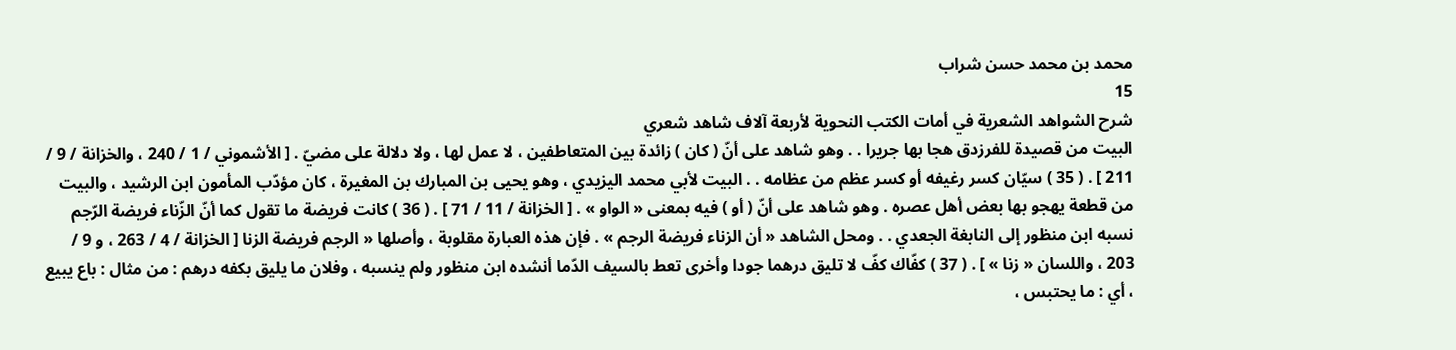محمد بن محمد حسن شراب
15
شرح الشواهد الشعرية في أمات الكتب النحوية لأربعة آلاف شاهد شعري
البيت من قصيدة للفرزدق هجا بها جريرا . . وهو شاهد على أنّ ( كان ) زائدة بين المتعاطفين ، لا عمل لها ، ولا دلالة على مضيّ . [ الأشموني / 1 / 240 ، والخزانة / 9 / 211 ] . ( 35 ) سيّان كسر رغيفه أو كسر عظم من عظامه . . البيت لأبي محمد اليزيدي ، وهو يحيى بن المبارك بن المغيرة ، كان مؤدّب المأمون ابن الرشيد ، والبيت من قطعة يهجو بها بعض أهل عصره . وهو شاهد على أنّ ( أو ) فيه بمعنى « الواو » . [ الخزانة / 11 / 71 ] . ( 36 ) كانت فريضة ما تقول كما أنّ الزّناء فريضة الرّجم نسبه ابن منظور إلى النابغة الجعدي . . ومحل الشاهد « أن الزناء فريضة الرجم » . فإن هذه العبارة مقلوبة ، وأصلها « الرجم فريضة الزنا [ الخزانة / 4 / 263 ، و 9 / 203 ، واللسان « زنا » ] . ( 37 ) كفّاك كفّ لا تليق درهما جودا وأخرى تعط بالسيف الدّما أنشده ابن منظور ولم ينسبه ، وفلان ما يليق بكفه درهم : من مثال : باع يبيع ، أي : ما يحتبس ،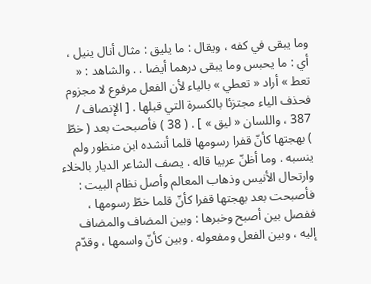وما يبقى في كفه ، ويقال : ما يليق : مثال أنال ينيل ، أي : ما يحبس وما يبقى درهما أيضا . . والشاهد : « تعط » أراد « تعطي » بالياء لأن الفعل مرفوع لا مجزوم فحذف الياء مجتزئا بالكسرة التي قبلها . [ الإنصاف / 387 ، واللسان « ليق » ] . ( 38 ) فأصبحت بعد ( خطّ ) بهجتها كأنّ قفرا رسومها قلما أنشده ابن منظور ولم ينسبه . وما أظنّ عربيا قاله . يصف الشاعر الديار بالخلاء وارتحال الأنيس وذهاب المعالم وأصل نظام البيت : فأصبحت بعد بهجتها قفرا كأنّ قلما خطّ رسومها ، ففصل بين أصبح وخبرها : وبين المضاف والمضاف إليه ، وبين الفعل ومفعوله . وبين كأنّ واسمها ، وقدّم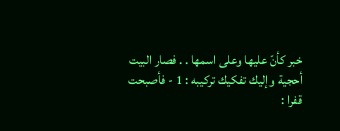خبر كأنّ عليها وعلى اسمها . . فصار البيت أحجية وإليك تفكيك تركيبه : 1 - فأصبحت قفرا :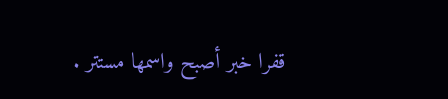قفرا خبر أصبح واسمها مستتر .